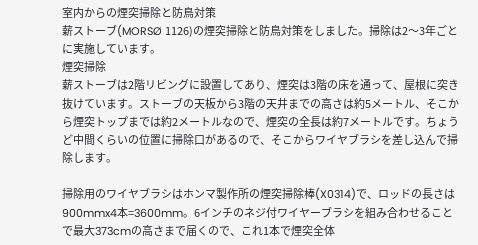室内からの煙突掃除と防鳥対策
薪ストーブ(MORSØ 1126)の煙突掃除と防鳥対策をしました。掃除は2〜3年ごとに実施しています。
煙突掃除
薪ストーブは2階リビングに設置してあり、煙突は3階の床を通って、屋根に突き抜けています。ストーブの天板から3階の天井までの高さは約5メートル、そこから煙突トップまでは約2メートルなので、煙突の全長は約7メートルです。ちょうど中間くらいの位置に掃除口があるので、そこからワイヤブラシを差し込んで掃除します。

掃除用のワイヤブラシはホンマ製作所の煙突掃除棒(X0314)で、ロッドの長さは900mmx4本=3600mm。6インチのネジ付ワイヤーブラシを組み合わせることで最大373cmの高さまで届くので、これ1本で煙突全体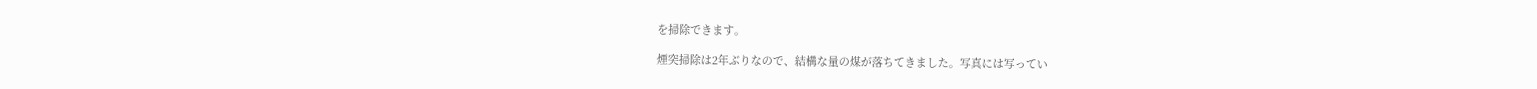を掃除できます。

煙突掃除は2年ぶりなので、結構な量の煤が落ちてきました。写真には写ってい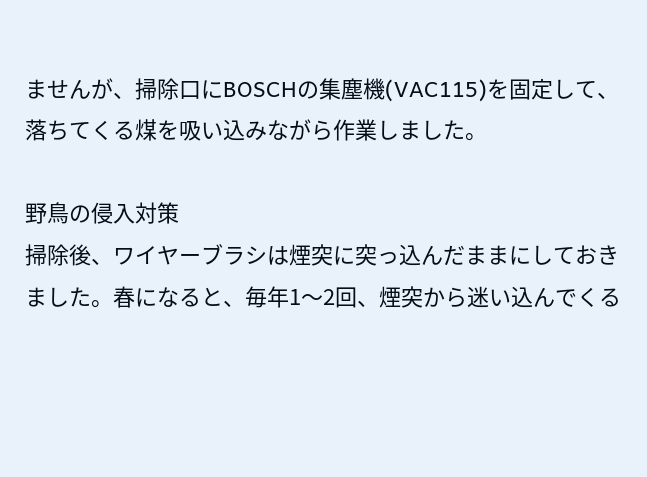ませんが、掃除口にBOSCHの集塵機(VAC115)を固定して、落ちてくる煤を吸い込みながら作業しました。

野鳥の侵入対策
掃除後、ワイヤーブラシは煙突に突っ込んだままにしておきました。春になると、毎年1〜2回、煙突から迷い込んでくる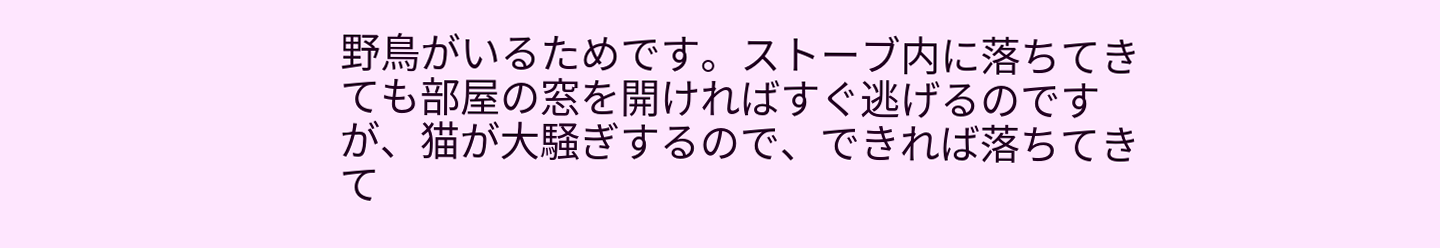野鳥がいるためです。ストーブ内に落ちてきても部屋の窓を開ければすぐ逃げるのですが、猫が大騒ぎするので、できれば落ちてきて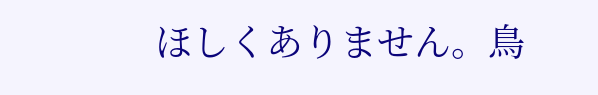ほしくありません。鳥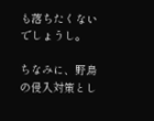も落ちたくないでしょうし。

ちなみに、野鳥の侵入対策とし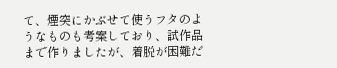て、煙突にかぶせて使うフタのようなものも考案しており、試作品まで作りましたが、着脱が困難だ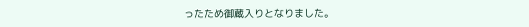ったため御蔵入りとなりました。